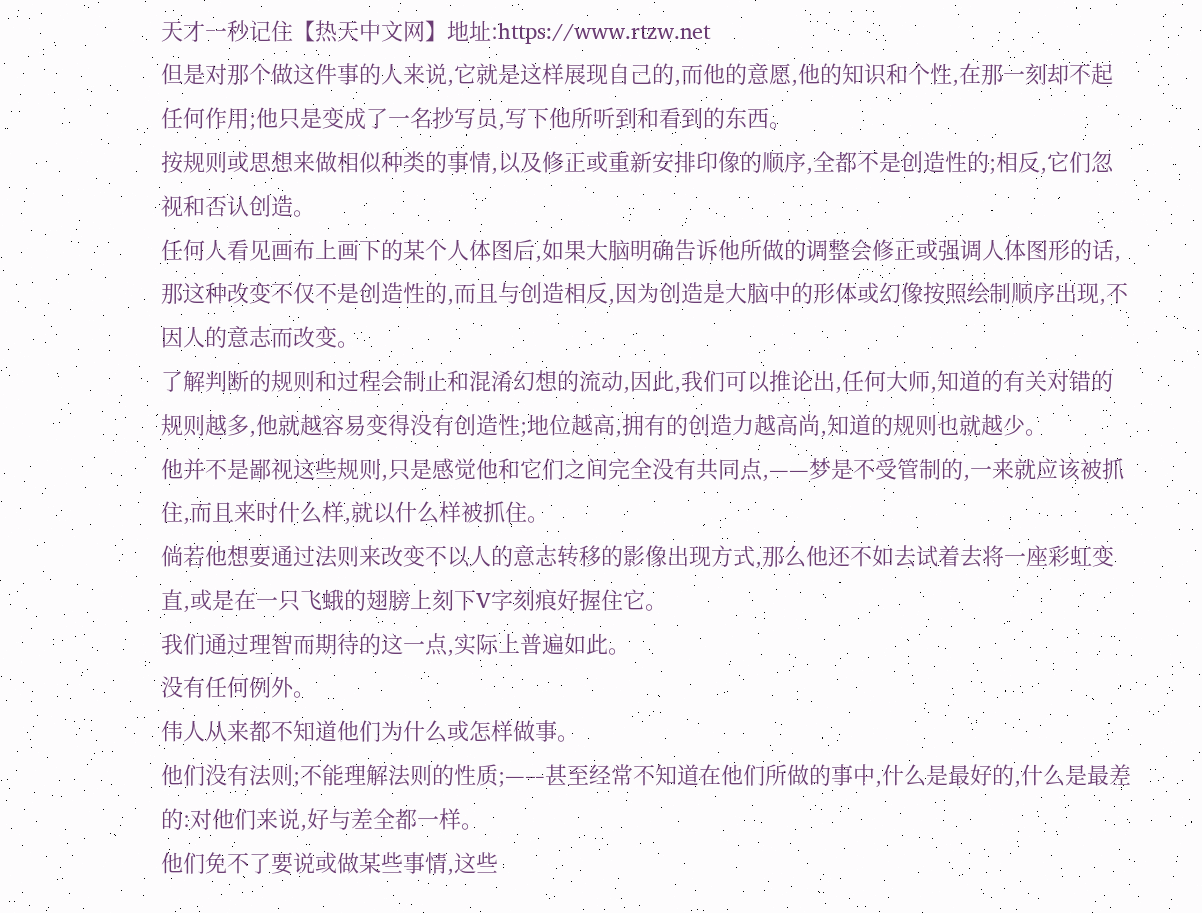天才一秒记住【热天中文网】地址:https://www.rtzw.net
但是对那个做这件事的人来说,它就是这样展现自己的,而他的意愿,他的知识和个性,在那一刻却不起任何作用;他只是变成了一名抄写员,写下他所听到和看到的东西。
按规则或思想来做相似种类的事情,以及修正或重新安排印像的顺序,全都不是创造性的;相反,它们忽视和否认创造。
任何人看见画布上画下的某个人体图后,如果大脑明确告诉他所做的调整会修正或强调人体图形的话,那这种改变不仅不是创造性的,而且与创造相反,因为创造是大脑中的形体或幻像按照绘制顺序出现,不因人的意志而改变。
了解判断的规则和过程会制止和混淆幻想的流动,因此,我们可以推论出,任何大师,知道的有关对错的规则越多,他就越容易变得没有创造性;地位越高,拥有的创造力越高尚,知道的规则也就越少。
他并不是鄙视这些规则,只是感觉他和它们之间完全没有共同点,——梦是不受管制的,一来就应该被抓住,而且来时什么样,就以什么样被抓住。
倘若他想要通过法则来改变不以人的意志转移的影像出现方式,那么他还不如去试着去将一座彩虹变直,或是在一只飞蛾的翅膀上刻下V字刻痕好握住它。
我们通过理智而期待的这一点,实际上普遍如此。
没有任何例外。
伟人从来都不知道他们为什么或怎样做事。
他们没有法则;不能理解法则的性质;——甚至经常不知道在他们所做的事中,什么是最好的,什么是最差的:对他们来说,好与差全都一样。
他们免不了要说或做某些事情,这些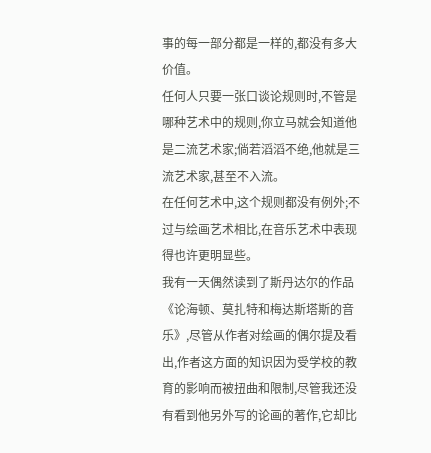事的每一部分都是一样的,都没有多大价值。
任何人只要一张口谈论规则时,不管是哪种艺术中的规则,你立马就会知道他是二流艺术家;倘若滔滔不绝,他就是三流艺术家,甚至不入流。
在任何艺术中,这个规则都没有例外;不过与绘画艺术相比,在音乐艺术中表现得也许更明显些。
我有一天偶然读到了斯丹达尔的作品《论海顿、莫扎特和梅达斯塔斯的音乐》,尽管从作者对绘画的偶尔提及看出,作者这方面的知识因为受学校的教育的影响而被扭曲和限制,尽管我还没有看到他另外写的论画的著作,它却比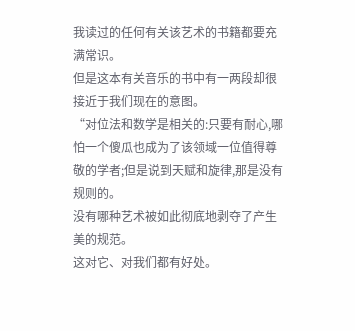我读过的任何有关该艺术的书籍都要充满常识。
但是这本有关音乐的书中有一两段却很接近于我们现在的意图。
“对位法和数学是相关的:只要有耐心,哪怕一个傻瓜也成为了该领域一位值得尊敬的学者;但是说到天赋和旋律,那是没有规则的。
没有哪种艺术被如此彻底地剥夺了产生美的规范。
这对它、对我们都有好处。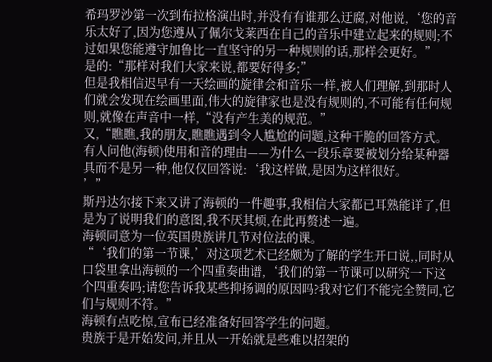希玛罗沙第一次到布拉格演出时,并没有有谁那么迂腐,对他说,‘您的音乐太好了,因为您遵从了佩尔戈莱西在自己的音乐中建立起来的规则;不过如果您能遵守加鲁比一直坚守的另一种规则的话,那样会更好。”
是的:“那样对我们大家来说,都要好得多;”
但是我相信迟早有一天绘画的旋律会和音乐一样,被人们理解,到那时人们就会发现在绘画里面,伟大的旋律家也是没有规则的,不可能有任何规则,就像在声音中一样,“没有产生美的规范。”
又,“瞧瞧,我的朋友,瞧瞧遇到令人尴尬的问题,这种干脆的回答方式。
有人问他(海顿)使用和音的理由——为什么一段乐章要被划分给某种器具而不是另一种,他仅仅回答说:‘我这样做,是因为这样很好。
’”
斯丹达尔接下来又讲了海顿的一件趣事,我相信大家都已耳熟能详了,但是为了说明我们的意图,我不厌其烦,在此再赘述一遍。
海顿同意为一位英国贵族讲几节对位法的课。
“‘我们的第一节课,’对这项艺术已经颇为了解的学生开口说,,同时从口袋里拿出海顿的一个四重奏曲谱,‘我们的第一节课可以研究一下这个四重奏吗;请您告诉我某些抑扬调的原因吗?我对它们不能完全赞同,它们与规则不符。”
海顿有点吃惊,宣布已经准备好回答学生的问题。
贵族于是开始发问,并且从一开始就是些难以招架的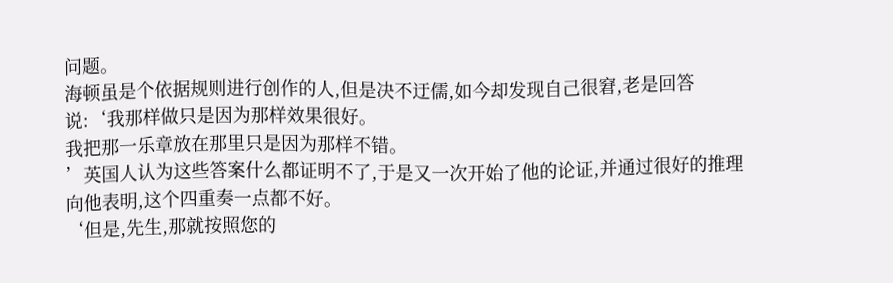问题。
海顿虽是个依据规则进行创作的人,但是决不迂儒,如今却发现自己很窘,老是回答说:‘我那样做只是因为那样效果很好。
我把那一乐章放在那里只是因为那样不错。
’英国人认为这些答案什么都证明不了,于是又一次开始了他的论证,并通过很好的推理向他表明,这个四重奏一点都不好。
‘但是,先生,那就按照您的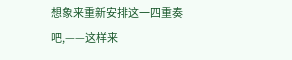想象来重新安排这一四重奏吧,——这样来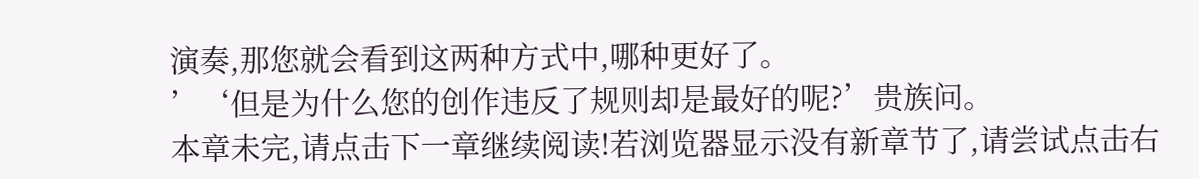演奏,那您就会看到这两种方式中,哪种更好了。
’‘但是为什么您的创作违反了规则却是最好的呢?’贵族问。
本章未完,请点击下一章继续阅读!若浏览器显示没有新章节了,请尝试点击右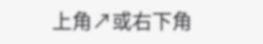上角↗或右下角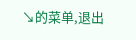↘的菜单,退出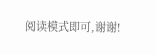阅读模式即可,谢谢!